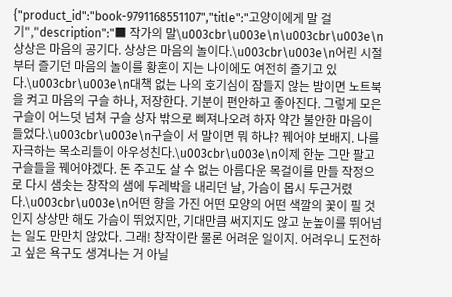{"product_id":"book-9791168551107","title":"고양이에게 말 걸기","description":"■ 작가의 말\u003cbr\u003e\n\u003cbr\u003e\n상상은 마음의 공기다. 상상은 마음의 놀이다.\u003cbr\u003e\n어린 시절부터 즐기던 마음의 놀이를 황혼이 지는 나이에도 여전히 즐기고 있다.\u003cbr\u003e\n대책 없는 나의 호기심이 잠들지 않는 밤이면 노트북을 켜고 마음의 구슬 하나, 저장한다. 기분이 편안하고 좋아진다. 그렇게 모은 구슬이 어느덧 넘쳐 구슬 상자 밖으로 삐져나오려 하자 약간 불안한 마음이 들었다.\u003cbr\u003e\n구슬이 서 말이면 뭐 하냐? 꿰어야 보배지. 나를 자극하는 목소리들이 아우성친다.\u003cbr\u003e\n이제 한눈 그만 팔고 구슬들을 꿰어야겠다. 돈 주고도 살 수 없는 아름다운 목걸이를 만들 작정으로 다시 샘솟는 창작의 샘에 두레박을 내리던 날, 가슴이 몹시 두근거렸다.\u003cbr\u003e\n어떤 향을 가진 어떤 모양의 어떤 색깔의 꽃이 필 것인지 상상만 해도 가슴이 뛰었지만, 기대만큼 써지지도 않고 눈높이를 뛰어넘는 일도 만만치 않았다. 그래! 창작이란 물론 어려운 일이지. 어려우니 도전하고 싶은 욕구도 생겨나는 거 아닐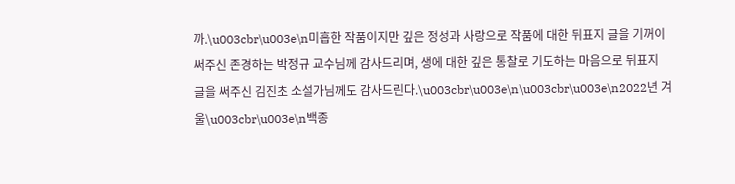까.\u003cbr\u003e\n미흡한 작품이지만 깊은 정성과 사랑으로 작품에 대한 뒤표지 글을 기꺼이 써주신 존경하는 박정규 교수님께 감사드리며, 생에 대한 깊은 통찰로 기도하는 마음으로 뒤표지 글을 써주신 김진초 소설가님께도 감사드린다.\u003cbr\u003e\n\u003cbr\u003e\n2022년 겨울\u003cbr\u003e\n백종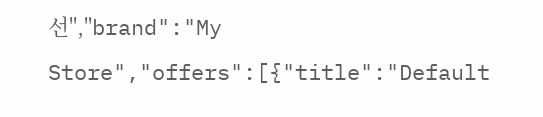선","brand":"My Store","offers":[{"title":"Default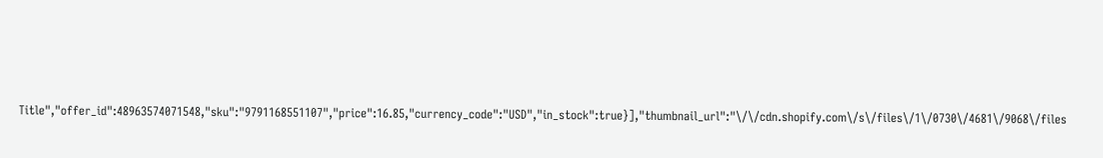Title","offer_id":48963574071548,"sku":"9791168551107","price":16.85,"currency_code":"USD","in_stock":true}],"thumbnail_url":"\/\/cdn.shopify.com\/s\/files\/1\/0730\/4681\/9068\/files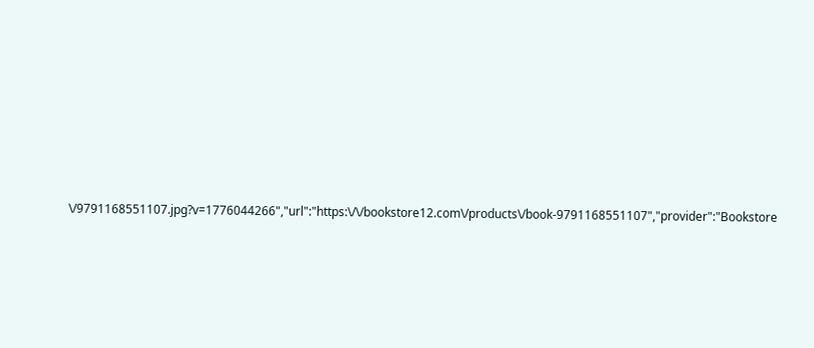\/9791168551107.jpg?v=1776044266","url":"https:\/\/bookstore12.com\/products\/book-9791168551107","provider":"Bookstore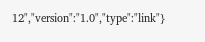12","version":"1.0","type":"link"}